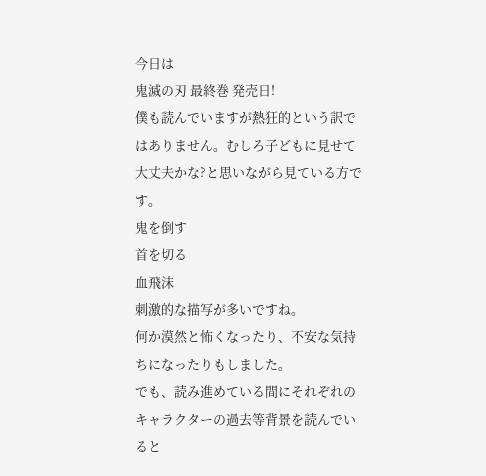今日は
鬼滅の刃 最終巻 発売日!
僕も読んでいますが熱狂的という訳ではありません。むしろ子どもに見せて大丈夫かな?と思いながら見ている方です。
鬼を倒す
首を切る
血飛沫
刺激的な描写が多いですね。
何か漠然と怖くなったり、不安な気持ちになったりもしました。
でも、読み進めている間にそれぞれのキャラクターの過去等背景を読んでいると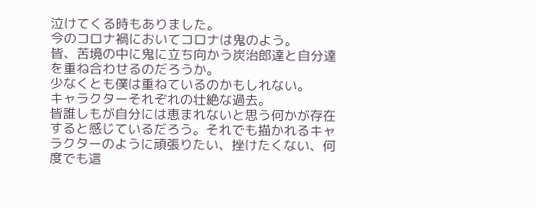泣けてくる時もありました。
今のコロナ禍においてコロナは鬼のよう。
皆、苦境の中に鬼に立ち向かう炭治郎達と自分達を重ね合わせるのだろうか。
少なくとも僕は重ねているのかもしれない。
キャラクターそれぞれの壮絶な過去。
皆誰しもが自分には恵まれないと思う何かが存在すると感じているだろう。それでも描かれるキャラクターのように頑張りたい、挫けたくない、何度でも這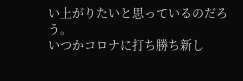い上がりたいと思っているのだろう。
いつかコロナに打ち勝ち新し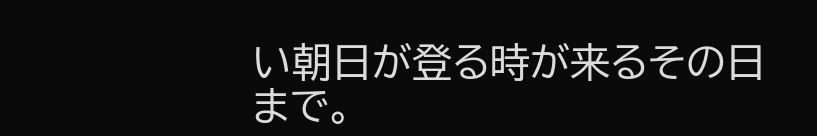い朝日が登る時が来るその日まで。